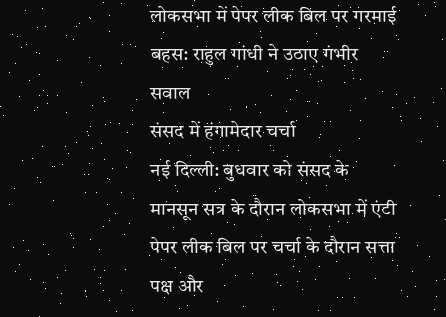लोकसभा में पेपर लीक बिल पर गरमाई बहस: राहुल गांधी ने उठाए गंभीर सवाल
संसद में हंगामेदार चर्चा
नई दिल्ली: बुधवार को संसद के मानसून सत्र के दौरान लोकसभा में एंटी पेपर लीक बिल पर चर्चा के दौरान सत्ता पक्ष और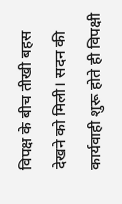विपक्ष के बीच तीखी बहस देखने को मिली। सदन की कार्यवाही शुरू होते ही विपक्षी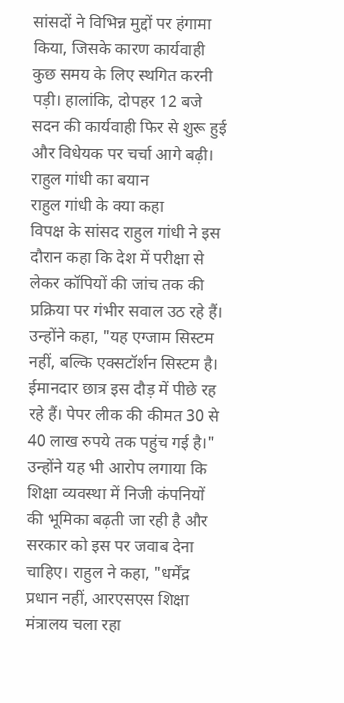सांसदों ने विभिन्न मुद्दों पर हंगामा किया, जिसके कारण कार्यवाही कुछ समय के लिए स्थगित करनी पड़ी। हालांकि, दोपहर 12 बजे सदन की कार्यवाही फिर से शुरू हुई और विधेयक पर चर्चा आगे बढ़ी।
राहुल गांधी का बयान
राहुल गांधी के क्या कहा
विपक्ष के सांसद राहुल गांधी ने इस दौरान कहा कि देश में परीक्षा से लेकर कॉपियों की जांच तक की प्रक्रिया पर गंभीर सवाल उठ रहे हैं। उन्होंने कहा, "यह एग्जाम सिस्टम नहीं, बल्कि एक्सटॉर्शन सिस्टम है। ईमानदार छात्र इस दौड़ में पीछे रह रहे हैं। पेपर लीक की कीमत 30 से 40 लाख रुपये तक पहुंच गई है।" उन्होंने यह भी आरोप लगाया कि शिक्षा व्यवस्था में निजी कंपनियों की भूमिका बढ़ती जा रही है और सरकार को इस पर जवाब देना चाहिए। राहुल ने कहा, "धर्मेंद्र प्रधान नहीं, आरएसएस शिक्षा मंत्रालय चला रहा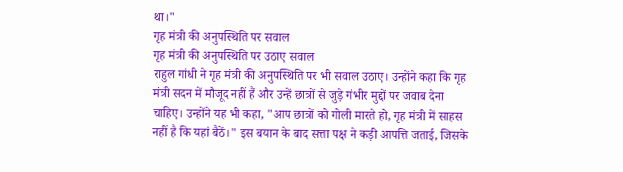था।"
गृह मंत्री की अनुपस्थिति पर सवाल
गृह मंत्री की अनुपस्थिति पर उठाए सवाल
राहुल गांधी ने गृह मंत्री की अनुपस्थिति पर भी सवाल उठाए। उन्होंने कहा कि गृह मंत्री सदन में मौजूद नहीं हैं और उन्हें छात्रों से जुड़े गंभीर मुद्दों पर जवाब देना चाहिए। उन्होंने यह भी कहा, "आप छात्रों को गोली मारते हो, गृह मंत्री में साहस नहीं है कि यहां बैठें।" इस बयान के बाद सत्ता पक्ष ने कड़ी आपत्ति जताई, जिसके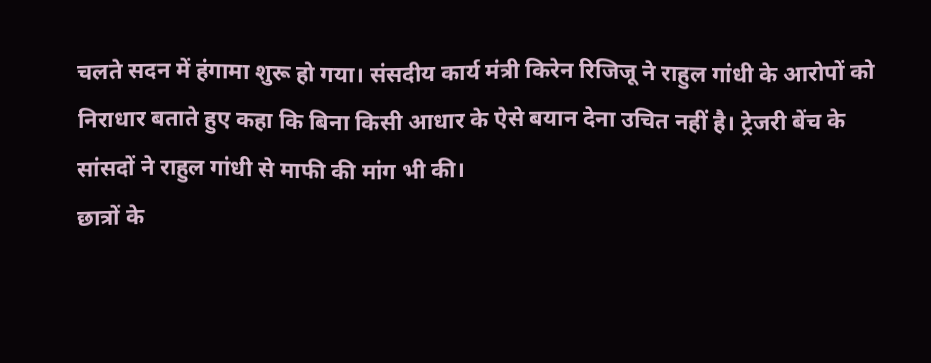चलते सदन में हंगामा शुरू हो गया। संसदीय कार्य मंत्री किरेन रिजिजू ने राहुल गांधी के आरोपों को निराधार बताते हुए कहा कि बिना किसी आधार के ऐसे बयान देना उचित नहीं है। ट्रेजरी बेंच के सांसदों ने राहुल गांधी से माफी की मांग भी की।
छात्रों के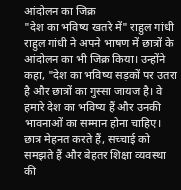आंदोलन का जिक्र
"देश का भविष्य खतरे में" राहुल गांधी
राहुल गांधी ने अपने भाषण में छात्रों के आंदोलन का भी जिक्र किया। उन्होंने कहा, "देश का भविष्य सड़कों पर उतरा है और छात्रों का गुस्सा जायज है। वे हमारे देश का भविष्य हैं और उनकी भावनाओं का सम्मान होना चाहिए। छात्र मेहनत करते हैं, सच्चाई को समझते हैं और बेहतर शिक्षा व्यवस्था की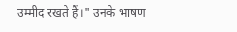उम्मीद रखते हैं।" उनके भाषण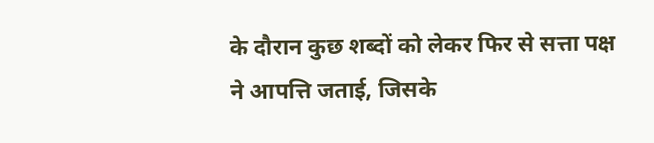के दौरान कुछ शब्दों को लेकर फिर से सत्ता पक्ष ने आपत्ति जताई, जिसके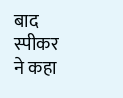बाद स्पीकर ने कहा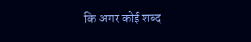कि अगर कोई शब्द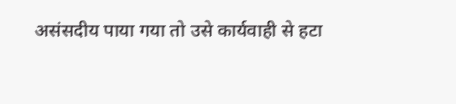असंसदीय पाया गया तो उसे कार्यवाही से हटा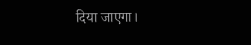दिया जाएगा।